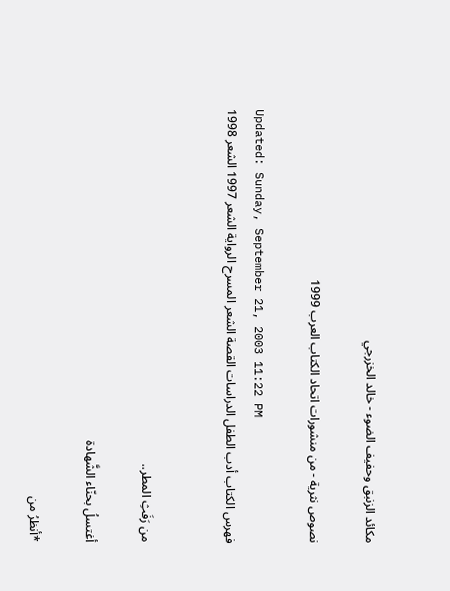مكائد الزنبق وحفيف الضوء - خالد الخزرجي

نصوص نثرية - من منشورات اتحاد الكتاب العرب 1999

Updated: Sunday, September 21, 2003 11:22 PM
فهرس الكتاب أدب الطفل الدراسات القصة الشعر المسرح الرواية الشعر 1997 الشعر 1998


من رَفَثِ المطر..

أغتسلُ بحنّاء الشَّهادة

*أنظرُ من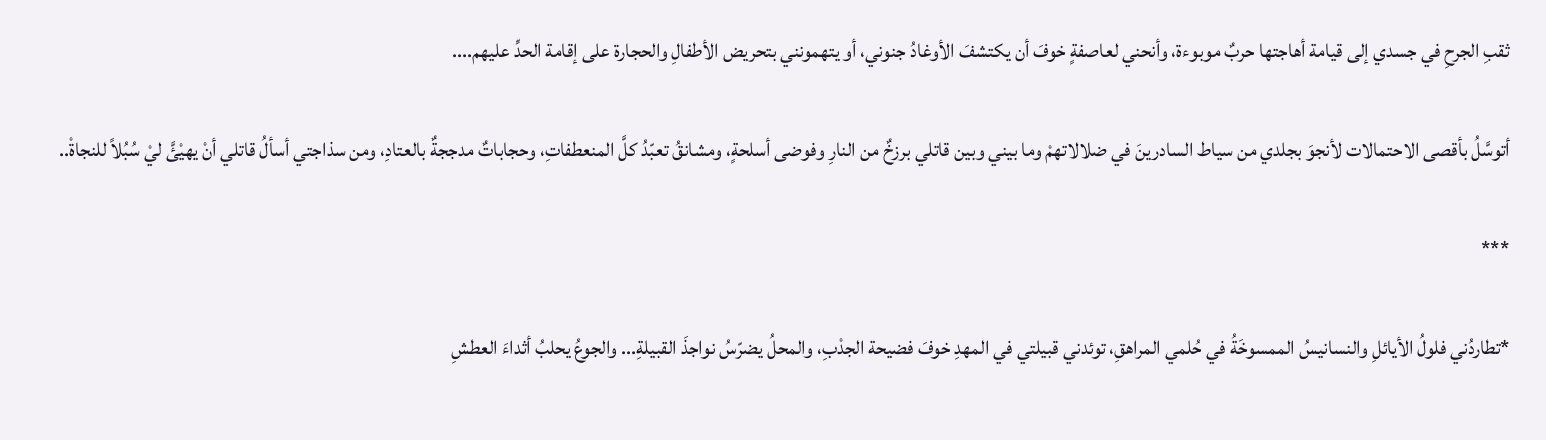ثقبِ الجرحِ في جسدي إلى قيامة أهاجتها حربٌ موبوءة، وأنحني لعاصفةٍ خوفَ أن يكتشفَ الأوغادُ جنوني، أو يتهمونني بتحريض الأطفالِ والحجارة على إقامة الحدِّ عليهم....

أتوسَّلُ بأقصى الاحتمالات لأنجوَ بجلدي من سياط السادرينَ في ضلالاتهمْ وما بيني وبين قاتلي برزخٌ من النارِ وفوضى أسلحةٍ، ومشانقُ تعبّدُ كلَّ المنعطفاتِ، وحجاباتٌ مدججةٌ بالعتادِ، ومن سذاجتي أسألُ قاتلي أنْ يهيْئَّ ليْ سُبُلاً للنجاةْ..

***

*تطاردُني فلولُ الأيائلِ والنسانيسُ الممسوخَةُ في حُلمي المراهقِ، توئدني قبيلتي في المهدِ خوفَ فضيحة الجدْبِ، والمحلُ يضرّسُ نواجذَ القبيلةِ... والجوعُ يحلبُ أثداءَ العطشِ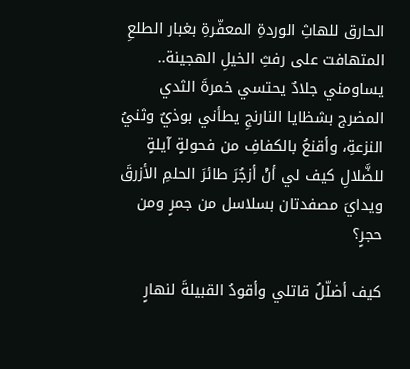الحارق للهاثِ الوردةِ المعفّرةِ بغبار الطلعِ المتهافت على رفثِ الخيلِ الهجينة.. يساومني جلادٌ يحتسي خمرةَ الثدي المضرج بشظايا النارنجِ يطأني بوذيٌ وثنيُ النزعةِ، وأقنعُ بالكفافِ من فحولةٍ آيلةٍ للضَّلالِ كيف لي أنْ أزجُرَ طائرَ الحلمِ الأزرقَ ويدايَ مصفدتان بسلاسل من جمرٍ ومن حجرٍ؟

كيف أضلّلُ قاتلي وأقودُ القبيلةَ لنهارٍ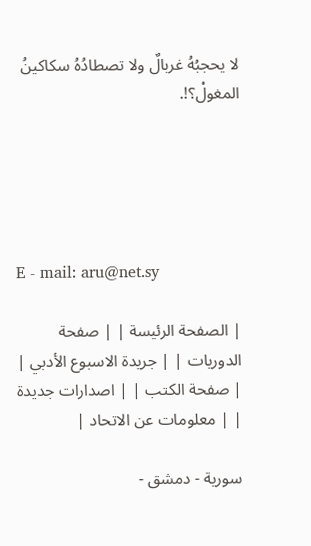لا يحجبُهُ غربالٌ ولا تصطادُهُ سكاكينُ المغولْ؟!.





E - mail: aru@net.sy

| الصفحة الرئيسة | | صفحة الدوريات | | جريدة الاسبوع الأدبي | | صفحة الكتب | | اصدارات جديدة | | معلومات عن الاتحاد |

سورية - دمشق -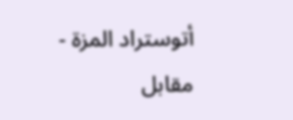أتوستراد المزة - مقابل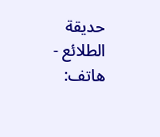حديقة الطلائع - هاتف: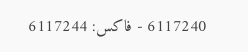6117240 - فاكس: 6117244